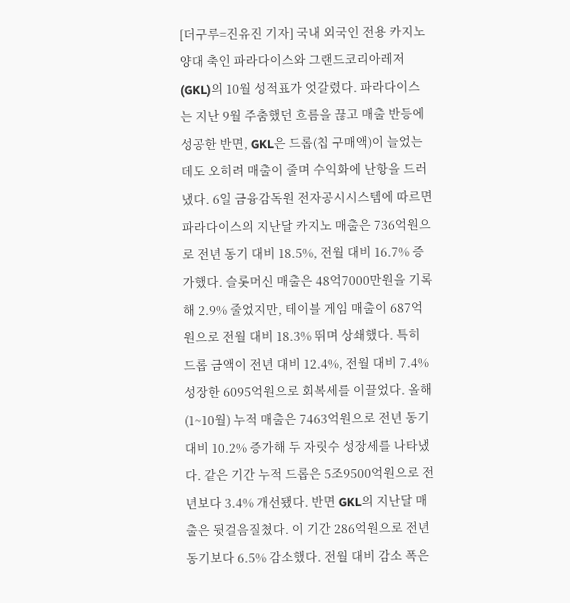[더구루=진유진 기자] 국내 외국인 전용 카지노 양대 축인 파라다이스와 그랜드코리아레저(GKL)의 10월 성적표가 엇갈렸다. 파라다이스는 지난 9월 주춤했던 흐름을 끊고 매출 반등에 성공한 반면, GKL은 드롭(칩 구매액)이 늘었는데도 오히려 매출이 줄며 수익화에 난항을 드러냈다. 6일 금융감독원 전자공시시스템에 따르면 파라다이스의 지난달 카지노 매출은 736억원으로 전년 동기 대비 18.5%, 전월 대비 16.7% 증가했다. 슬롯머신 매출은 48억7000만원을 기록해 2.9% 줄었지만, 테이블 게임 매출이 687억원으로 전월 대비 18.3% 뛰며 상쇄했다. 특히 드롭 금액이 전년 대비 12.4%, 전월 대비 7.4% 성장한 6095억원으로 회복세를 이끌었다. 올해(1~10월) 누적 매출은 7463억원으로 전년 동기 대비 10.2% 증가해 두 자릿수 성장세를 나타냈다. 같은 기간 누적 드롭은 5조9500억원으로 전년보다 3.4% 개선됐다. 반면 GKL의 지난달 매출은 뒷걸음질쳤다. 이 기간 286억원으로 전년 동기보다 6.5% 감소했다. 전월 대비 감소 폭은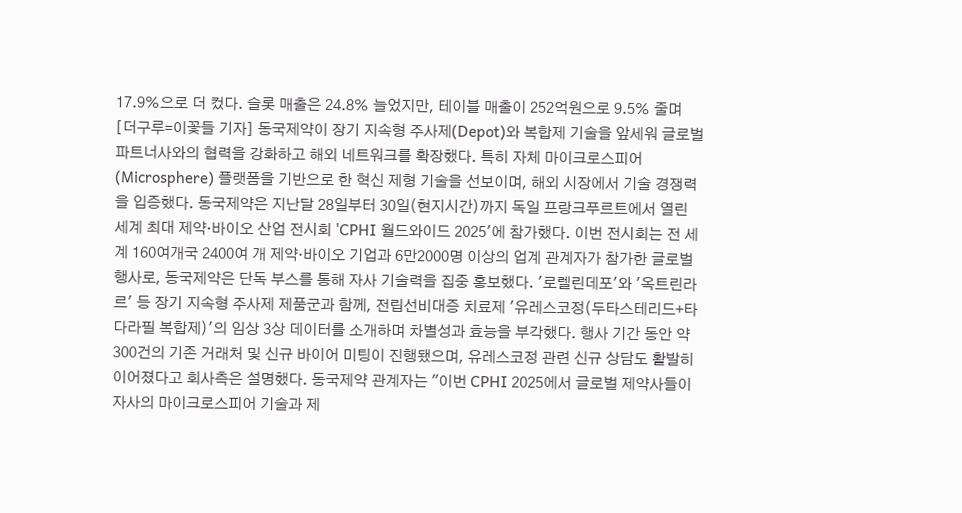17.9%으로 더 컸다. 슬롯 매출은 24.8% 늘었지만, 테이블 매출이 252억원으로 9.5% 줄며
[더구루=이꽃들 기자] 동국제약이 장기 지속형 주사제(Depot)와 복합제 기술을 앞세워 글로벌 파트너사와의 협력을 강화하고 해외 네트워크를 확장했다. 특히 자체 마이크로스피어(Microsphere) 플랫폼을 기반으로 한 혁신 제형 기술을 선보이며, 해외 시장에서 기술 경쟁력을 입증했다. 동국제약은 지난달 28일부터 30일(현지시간)까지 독일 프랑크푸르트에서 열린 세계 최대 제약·바이오 산업 전시회 'CPHI 월드와이드 2025'에 참가했다. 이번 전시회는 전 세계 160여개국 2400여 개 제약·바이오 기업과 6만2000명 이상의 업계 관계자가 참가한 글로벌 행사로, 동국제약은 단독 부스를 통해 자사 기술력을 집중 홍보했다. '로렐린데포'와 '옥트린라르' 등 장기 지속형 주사제 제품군과 함께, 전립선비대증 치료제 '유레스코정(두타스테리드+타다라필 복합제)'의 임상 3상 데이터를 소개하며 차별성과 효능을 부각했다. 행사 기간 동안 약 300건의 기존 거래처 및 신규 바이어 미팅이 진행됐으며, 유레스코정 관련 신규 상담도 활발히 이어졌다고 회사측은 설명했다. 동국제약 관계자는 "이번 CPHI 2025에서 글로벌 제약사들이 자사의 마이크로스피어 기술과 제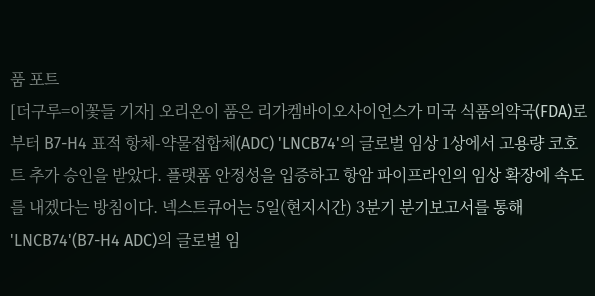품 포트
[더구루=이꽃들 기자] 오리온이 품은 리가켐바이오사이언스가 미국 식품의약국(FDA)로부터 B7-H4 표적 항체-약물접합체(ADC) 'LNCB74'의 글로벌 임상 1상에서 고용량 코호트 추가 승인을 받았다. 플랫폼 안정성을 입증하고 항암 파이프라인의 임상 확장에 속도를 내겠다는 방침이다. 넥스트큐어는 5일(현지시간) 3분기 분기보고서를 통해 'LNCB74'(B7-H4 ADC)의 글로벌 임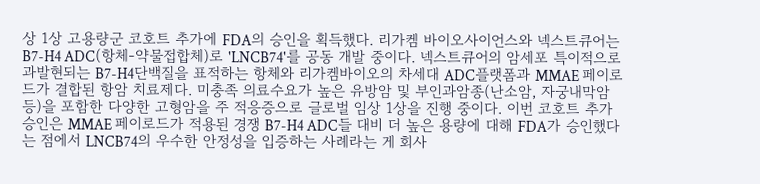상 1상 고용량군 코호트 추가에 FDA의 승인을 획득했다. 리가켐 바이오사이언스와 넥스트큐어는 B7-H4 ADC(항체-약물접합체)로 'LNCB74'를 공동 개발 중이다. 넥스트큐어의 암세포 특이적으로 과발현되는 B7-H4단백질을 표적하는 항체와 리가켐바이오의 차세대 ADC플랫폼과 MMAE 페이로드가 결합된 항암 치료제다. 미충족 의료수요가 높은 유방암 및 부인과암종(난소암, 자궁내막암 등)을 포함한 다양한 고형암을 주 적응증으로 글로벌 임상 1상을 진행 중이다. 이번 코호트 추가 승인은 MMAE 페이로드가 적용된 경쟁 B7-H4 ADC들 대비 더 높은 용량에 대해 FDA가 승인했다는 점에서 LNCB74의 우수한 안정성을 입증하는 사례라는 게 회사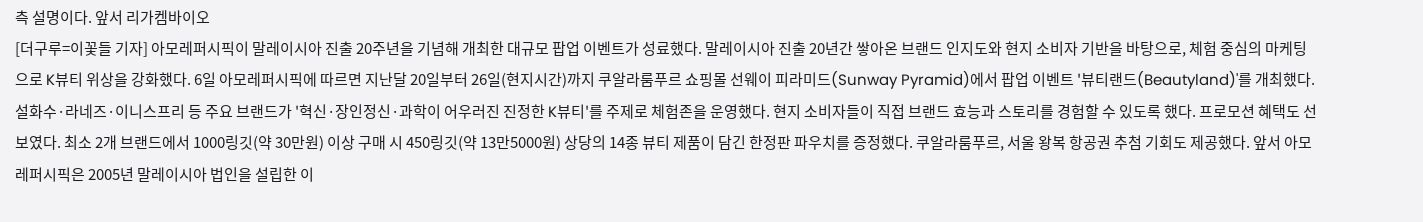측 설명이다. 앞서 리가켐바이오
[더구루=이꽃들 기자] 아모레퍼시픽이 말레이시아 진출 20주년을 기념해 개최한 대규모 팝업 이벤트가 성료했다. 말레이시아 진출 20년간 쌓아온 브랜드 인지도와 현지 소비자 기반을 바탕으로, 체험 중심의 마케팅으로 K뷰티 위상을 강화했다. 6일 아모레퍼시픽에 따르면 지난달 20일부터 26일(현지시간)까지 쿠알라룸푸르 쇼핑몰 선웨이 피라미드(Sunway Pyramid)에서 팝업 이벤트 '뷰티랜드(Beautyland)'를 개최했다. 설화수·라네즈·이니스프리 등 주요 브랜드가 '혁신·장인정신·과학이 어우러진 진정한 K뷰티'를 주제로 체험존을 운영했다. 현지 소비자들이 직접 브랜드 효능과 스토리를 경험할 수 있도록 했다. 프로모션 혜택도 선보였다. 최소 2개 브랜드에서 1000링깃(약 30만원) 이상 구매 시 450링깃(약 13만5000원) 상당의 14종 뷰티 제품이 담긴 한정판 파우치를 증정했다. 쿠알라룸푸르, 서울 왕복 항공권 추첨 기회도 제공했다. 앞서 아모레퍼시픽은 2005년 말레이시아 법인을 설립한 이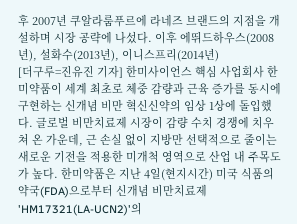후 2007년 쿠알라룸푸르에 라네즈 브랜드의 지점을 개설하며 시장 공략에 나섰다. 이후 에뛰드하우스(2008년), 설화수(2013년), 이니스프리(2014년)
[더구루=진유진 기자] 한미사이언스 핵심 사업회사 한미약품이 세계 최초로 체중 감량과 근육 증가를 동시에 구현하는 신개념 비만 혁신신약의 임상 1상에 돌입했다. 글로벌 비만치료제 시장이 감량 수치 경쟁에 치우쳐 온 가운데, 근 손실 없이 지방만 선택적으로 줄이는 새로운 기전을 적용한 미개척 영역으로 산업 내 주목도가 높다. 한미약품은 지난 4일(현지시간) 미국 식품의약국(FDA)으로부터 신개념 비만치료제 'HM17321(LA-UCN2)'의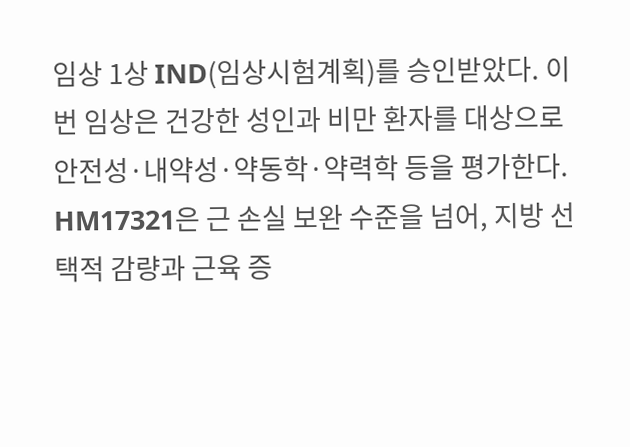임상 1상 IND(임상시험계획)를 승인받았다. 이번 임상은 건강한 성인과 비만 환자를 대상으로 안전성·내약성·약동학·약력학 등을 평가한다. HM17321은 근 손실 보완 수준을 넘어, 지방 선택적 감량과 근육 증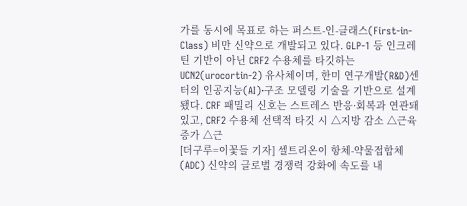가를 동시에 목표로 하는 퍼스트-인-클래스(First-in-Class) 비만 신약으로 개발되고 있다. GLP-1 등 인크레틴 기반이 아닌 CRF2 수용체를 타깃하는 UCN2(urocortin-2) 유사체이며, 한미 연구개발(R&D)센터의 인공지능(AI)·구조 모델링 기술을 기반으로 설계됐다. CRF 패밀리 신호는 스트레스 반응·회복과 연관돼 있고, CRF2 수용체 선택적 타깃 시 △지방 감소 △근육 증가 △근
[더구루=이꽃들 기자] 셀트리온이 항체-약물접합체(ADC) 신약의 글로벌 경쟁력 강화에 속도를 내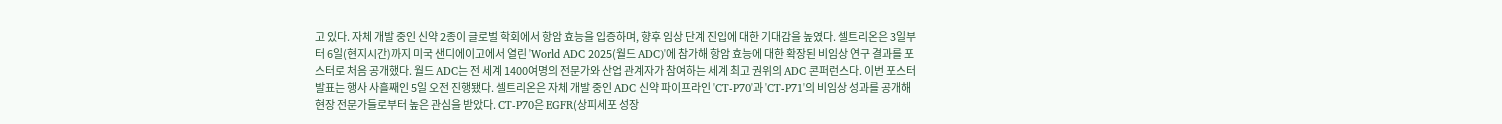고 있다. 자체 개발 중인 신약 2종이 글로벌 학회에서 항암 효능을 입증하며, 향후 임상 단계 진입에 대한 기대감을 높였다. 셀트리온은 3일부터 6일(현지시간)까지 미국 샌디에이고에서 열린 'World ADC 2025(월드 ADC)'에 참가해 항암 효능에 대한 확장된 비임상 연구 결과를 포스터로 처음 공개했다. 월드 ADC는 전 세계 1400여명의 전문가와 산업 관계자가 참여하는 세계 최고 권위의 ADC 콘퍼런스다. 이번 포스터 발표는 행사 사흘째인 5일 오전 진행됐다. 셀트리온은 자체 개발 중인 ADC 신약 파이프라인 'CT-P70'과 'CT-P71'의 비임상 성과를 공개해 현장 전문가들로부터 높은 관심을 받았다. CT-P70은 EGFR(상피세포 성장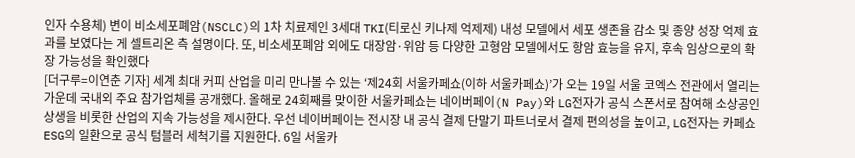인자 수용체) 변이 비소세포폐암(NSCLC)의 1차 치료제인 3세대 TKI(티로신 키나제 억제제) 내성 모델에서 세포 생존율 감소 및 종양 성장 억제 효과를 보였다는 게 셀트리온 측 설명이다. 또, 비소세포폐암 외에도 대장암·위암 등 다양한 고형암 모델에서도 항암 효능을 유지, 후속 임상으로의 확장 가능성을 확인했다
[더구루=이연춘 기자] 세계 최대 커피 산업을 미리 만나볼 수 있는 ‘제24회 서울카페쇼(이하 서울카페쇼)’가 오는 19일 서울 코엑스 전관에서 열리는 가운데 국내외 주요 참가업체를 공개했다. 올해로 24회째를 맞이한 서울카페쇼는 네이버페이(N Pay)와 LG전자가 공식 스폰서로 참여해 소상공인 상생을 비롯한 산업의 지속 가능성을 제시한다. 우선 네이버페이는 전시장 내 공식 결제 단말기 파트너로서 결제 편의성을 높이고, LG전자는 카페쇼 ESG의 일환으로 공식 텀블러 세척기를 지원한다. 6일 서울카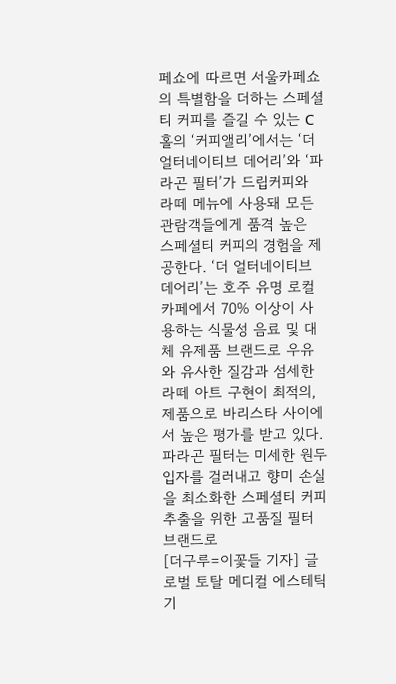페쇼에 따르면 서울카페쇼의 특별함을 더하는 스페셜티 커피를 즐길 수 있는 C홀의 ‘커피앨리’에서는 ‘더 얼터네이티브 데어리’와 ‘파라곤 필터’가 드립커피와 라떼 메뉴에 사용돼 모든 관람객들에게 품격 높은 스페셜티 커피의 경험을 제공한다. ‘더 얼터네이티브 데어리’는 호주 유명 로컬 카페에서 70% 이상이 사용하는 식물성 음료 및 대체 유제품 브랜드로 우유와 유사한 질감과 섬세한 라떼 아트 구현이 최적의, 제품으로 바리스타 사이에서 높은 평가를 받고 있다. 파라곤 필터는 미세한 원두 입자를 걸러내고 향미 손실을 최소화한 스페셜티 커피 추출을 위한 고품질 필터 브랜드로
[더구루=이꽃들 기자] 글로벌 토탈 메디컬 에스테틱 기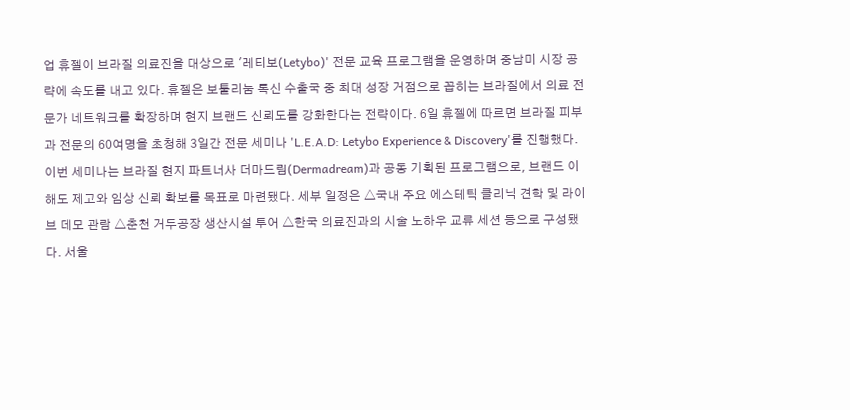업 휴젤이 브라질 의료진을 대상으로 '레티보(Letybo)' 전문 교육 프로그램을 운영하며 중남미 시장 공략에 속도를 내고 있다. 휴젤은 보툴리눔 톡신 수출국 중 최대 성장 거점으로 꼽히는 브라질에서 의료 전문가 네트워크를 확장하며 현지 브랜드 신뢰도를 강화한다는 전략이다. 6일 휴젤에 따르면 브라질 피부과 전문의 60여명을 초청해 3일간 전문 세미나 'L.E.A.D: Letybo Experience & Discovery'를 진행했다. 이번 세미나는 브라질 현지 파트너사 더마드림(Dermadream)과 공동 기획된 프로그램으로, 브랜드 이해도 제고와 임상 신뢰 확보를 목표로 마련됐다. 세부 일정은 △국내 주요 에스테틱 클리닉 견학 및 라이브 데모 관람 △춘천 거두공장 생산시설 투어 △한국 의료진과의 시술 노하우 교류 세션 등으로 구성됐다. 서울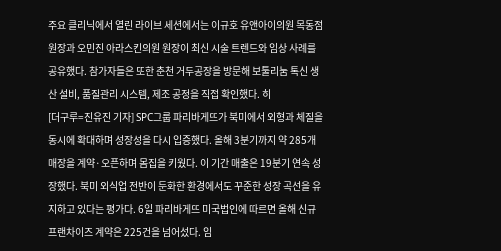주요 클리닉에서 열린 라이브 세션에서는 이규호 유앤아이의원 목동점 원장과 오민진 아라스킨의원 원장이 최신 시술 트렌드와 임상 사례를 공유했다. 참가자들은 또한 춘천 거두공장을 방문해 보툴리눔 톡신 생산 설비, 품질관리 시스템, 제조 공정을 직접 확인했다. 히
[더구루=진유진 기자] SPC그룹 파리바게뜨가 북미에서 외형과 체질을 동시에 확대하며 성장성을 다시 입증했다. 올해 3분기까지 약 285개 매장을 계약·오픈하며 몸집을 키웠다. 이 기간 매출은 19분기 연속 성장했다. 북미 외식업 전반이 둔화한 환경에서도 꾸준한 성장 곡선을 유지하고 있다는 평가다. 6일 파리바게뜨 미국법인에 따르면 올해 신규 프랜차이즈 계약은 225건을 넘어섰다. 임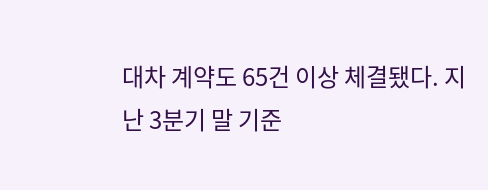대차 계약도 65건 이상 체결됐다. 지난 3분기 말 기준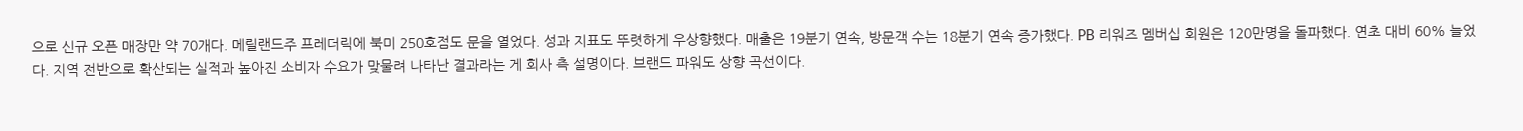으로 신규 오픈 매장만 약 70개다. 메릴랜드주 프레더릭에 북미 250호점도 문을 열었다. 성과 지표도 뚜렷하게 우상향했다. 매출은 19분기 연속, 방문객 수는 18분기 연속 증가했다. PB 리워즈 멤버십 회원은 120만명을 돌파했다. 연초 대비 60% 늘었다. 지역 전반으로 확산되는 실적과 높아진 소비자 수요가 맞물려 나타난 결과라는 게 회사 측 설명이다. 브랜드 파워도 상향 곡선이다.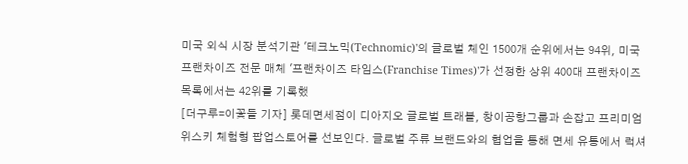미국 외식 시장 분석기관 '테크노믹(Technomic)'의 글로벌 체인 1500개 순위에서는 94위, 미국 프랜차이즈 전문 매체 '프랜차이즈 타임스(Franchise Times)'가 선정한 상위 400대 프랜차이즈 목록에서는 42위를 기록했
[더구루=이꽃들 기자] 롯데면세점이 디아지오 글로벌 트래블, 창이공항그룹과 손잡고 프리미엄 위스키 체험형 팝업스토어를 선보인다. 글로벌 주류 브랜드와의 협업을 통해 면세 유통에서 럭셔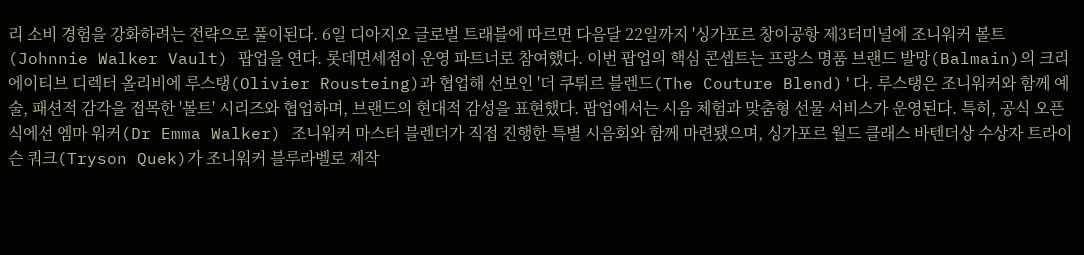리 소비 경험을 강화하려는 전략으로 풀이된다. 6일 디아지오 글로벌 트래블에 따르면 다음달 22일까지 '싱가포르 창이공항 제3터미널에 조니워커 볼트(Johnnie Walker Vault) 팝업을 연다. 롯데면세점이 운영 파트너로 참여했다. 이번 팝업의 핵심 콘셉트는 프랑스 명품 브랜드 발망(Balmain)의 크리에이티브 디렉터 올리비에 루스탱(Olivier Rousteing)과 협업해 선보인 '더 쿠튀르 블렌드(The Couture Blend)'다. 루스탱은 조니워커와 함께 예술, 패션적 감각을 접목한 '볼트' 시리즈와 협업하며, 브랜드의 현대적 감성을 표현했다. 팝업에서는 시음 체험과 맞춤형 선물 서비스가 운영된다. 특히, 공식 오픈식에선 엠마 워커(Dr Emma Walker) 조니워커 마스터 블렌더가 직접 진행한 특별 시음회와 함께 마련됐으며, 싱가포르 월드 클래스 바텐더상 수상자 트라이슨 쿼크(Tryson Quek)가 조니워커 블루라벨로 제작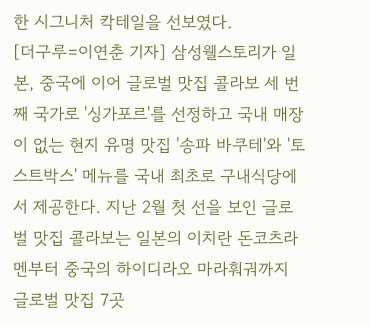한 시그니처 칵테일을 선보였다.
[더구루=이연춘 기자] 삼성웰스토리가 일본, 중국에 이어 글로벌 맛집 콜라보 세 번째 국가로 '싱가포르'를 선정하고 국내 매장이 없는 현지 유명 맛집 '송파 바쿠테'와 '토스트박스' 메뉴를 국내 최초로 구내식당에서 제공한다. 지난 2월 첫 선을 보인 글로벌 맛집 콜라보는 일본의 이치란 돈코츠라멘부터 중국의 하이디라오 마라훠궈까지 글로벌 맛집 7곳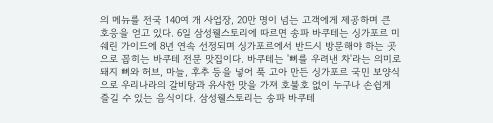의 메뉴를 전국 140여 개 사업장, 20만 명이 넘는 고객에게 제공하며 큰 호응을 얻고 있다. 6일 삼성웰스토리에 따르면 송파 바쿠테는 싱가포르 미쉐린 가이드에 8년 연속 선정되며 싱가포르에서 반드시 방문해야 하는 곳으로 꼽히는 바쿠테 전문 맛집이다. 바쿠테는 '뼈를 우려낸 차'라는 의미로 돼지 뼈와 허브, 마늘, 후추 등을 넣어 푹 고아 만든 싱가포르 국민 보양식으로 우리나라의 갈비탕과 유사한 맛을 가져 호불호 없이 누구나 손쉽게 즐길 수 있는 음식이다. 삼성웰스토리는 송파 바쿠테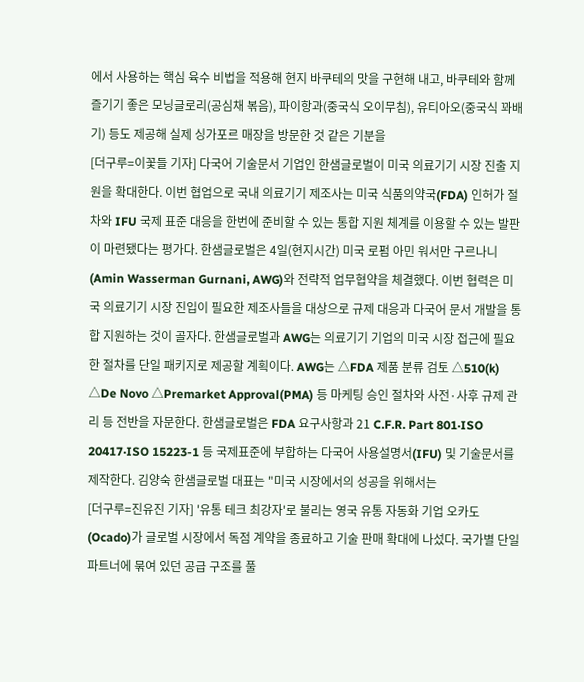에서 사용하는 핵심 육수 비법을 적용해 현지 바쿠테의 맛을 구현해 내고, 바쿠테와 함께 즐기기 좋은 모닝글로리(공심채 볶음), 파이항과(중국식 오이무침), 유티아오(중국식 꽈배기) 등도 제공해 실제 싱가포르 매장을 방문한 것 같은 기분을
[더구루=이꽃들 기자] 다국어 기술문서 기업인 한샘글로벌이 미국 의료기기 시장 진출 지원을 확대한다. 이번 협업으로 국내 의료기기 제조사는 미국 식품의약국(FDA) 인허가 절차와 IFU 국제 표준 대응을 한번에 준비할 수 있는 통합 지원 체계를 이용할 수 있는 발판이 마련됐다는 평가다. 한샘글로벌은 4일(현지시간) 미국 로펌 아민 워서만 구르나니(Amin Wasserman Gurnani, AWG)와 전략적 업무협약을 체결했다. 이번 협력은 미국 의료기기 시장 진입이 필요한 제조사들을 대상으로 규제 대응과 다국어 문서 개발을 통합 지원하는 것이 골자다. 한샘글로벌과 AWG는 의료기기 기업의 미국 시장 접근에 필요한 절차를 단일 패키지로 제공할 계획이다. AWG는 △FDA 제품 분류 검토 △510(k) △De Novo △Premarket Approval(PMA) 등 마케팅 승인 절차와 사전·사후 규제 관리 등 전반을 자문한다. 한샘글로벌은 FDA 요구사항과 21 C.F.R. Part 801·ISO 20417·ISO 15223-1 등 국제표준에 부합하는 다국어 사용설명서(IFU) 및 기술문서를 제작한다. 김양숙 한샘글로벌 대표는 "미국 시장에서의 성공을 위해서는
[더구루=진유진 기자] '유통 테크 최강자'로 불리는 영국 유통 자동화 기업 오카도(Ocado)가 글로벌 시장에서 독점 계약을 종료하고 기술 판매 확대에 나섰다. 국가별 단일 파트너에 묶여 있던 공급 구조를 풀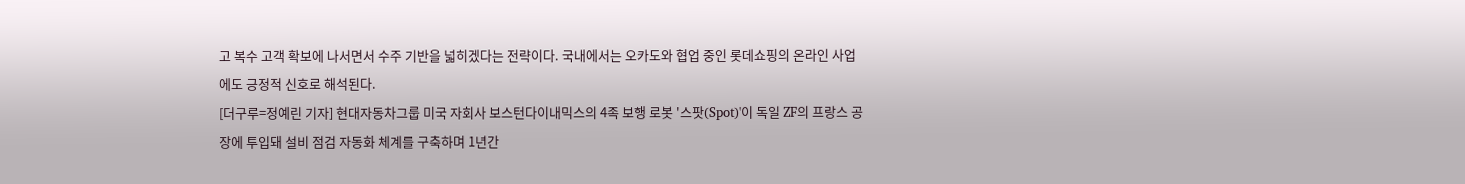고 복수 고객 확보에 나서면서 수주 기반을 넓히겠다는 전략이다. 국내에서는 오카도와 협업 중인 롯데쇼핑의 온라인 사업에도 긍정적 신호로 해석된다.
[더구루=정예린 기자] 현대자동차그룹 미국 자회사 보스턴다이내믹스의 4족 보행 로봇 '스팟(Spot)'이 독일 ZF의 프랑스 공장에 투입돼 설비 점검 자동화 체계를 구축하며 1년간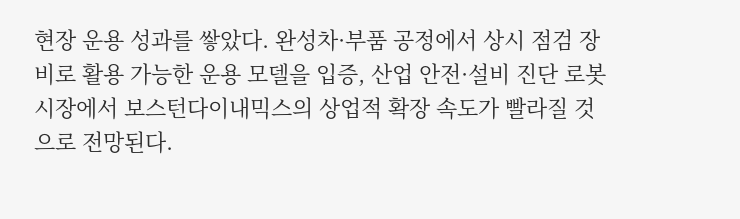현장 운용 성과를 쌓았다. 완성차·부품 공정에서 상시 점검 장비로 활용 가능한 운용 모델을 입증, 산업 안전·설비 진단 로봇 시장에서 보스턴다이내믹스의 상업적 확장 속도가 빨라질 것으로 전망된다.